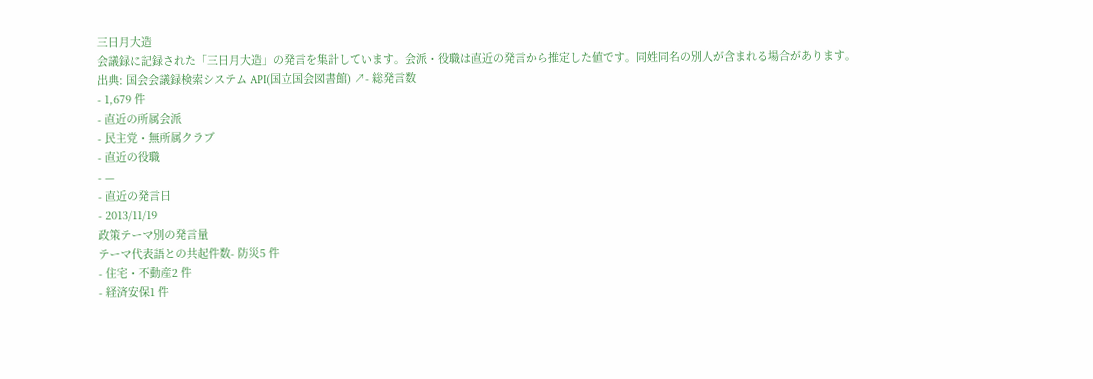三日月大造
会議録に記録された「三日月大造」の発言を集計しています。会派・役職は直近の発言から推定した値です。同姓同名の別人が含まれる場合があります。
出典: 国会会議録検索システム API(国立国会図書館) ↗- 総発言数
- 1,679 件
- 直近の所属会派
- 民主党・無所属クラブ
- 直近の役職
- —
- 直近の発言日
- 2013/11/19
政策テーマ別の発言量
テーマ代表語との共起件数- 防災5 件
- 住宅・不動産2 件
- 経済安保1 件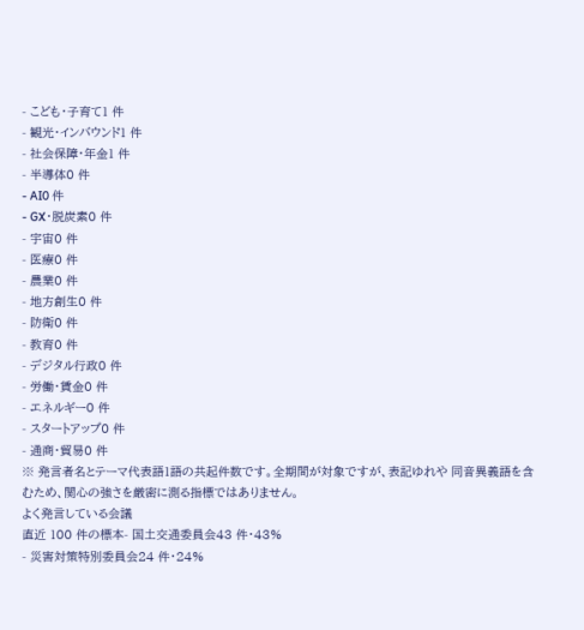- こども・子育て1 件
- 観光・インバウンド1 件
- 社会保障・年金1 件
- 半導体0 件
- AI0 件
- GX・脱炭素0 件
- 宇宙0 件
- 医療0 件
- 農業0 件
- 地方創生0 件
- 防衛0 件
- 教育0 件
- デジタル行政0 件
- 労働・賃金0 件
- エネルギー0 件
- スタートアップ0 件
- 通商・貿易0 件
※ 発言者名とテーマ代表語1語の共起件数です。全期間が対象ですが、表記ゆれや 同音異義語を含むため、関心の強さを厳密に測る指標ではありません。
よく発言している会議
直近 100 件の標本- 国土交通委員会43 件・43%
- 災害対策特別委員会24 件・24%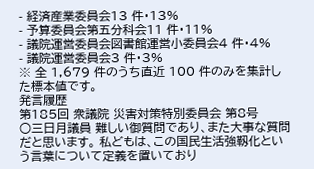- 経済産業委員会13 件・13%
- 予算委員会第五分科会11 件・11%
- 議院運営委員会図書館運営小委員会4 件・4%
- 議院運営委員会3 件・3%
※ 全 1,679 件のうち直近 100 件のみを集計した標本値です。
発言履歴
第185回 衆議院 災害対策特別委員会 第8号
○三日月議員 難しい御質問であり、また大事な質問だと思います。 私どもは、この国民生活強靱化という言葉について定義を置いており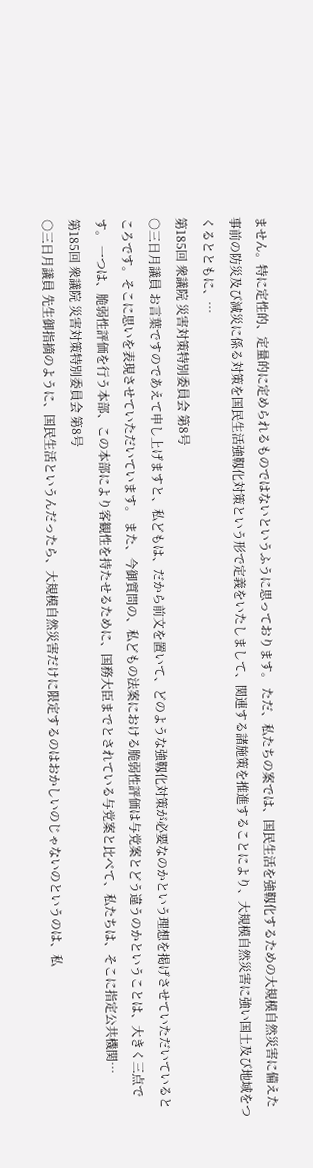ません。特に定性的、定量的に定められるものではないというふうに思っております。 ただ、私たちの案では、国民生活を強靱化するための大規模自然災害に備えた事前の防災及び減災に係る対策を国民生活強靱化対策という形で定義をいたしまして、関連する諸施策を推進することにより、大規模自然災害に強い国土及び地域をつくるとともに、…
第185回 衆議院 災害対策特別委員会 第8号
○三日月議員 お言葉ですのであえて申し上げますと、私どもは、だから前文を置いて、どのような強靱化対策が必要なのかという理想を掲げさせていただいているところです。そこに思いを表現させていただいています。 また、今御質問の、私どもの法案における脆弱性評価は与党案とどう違うのかということは、大きく三点です。 一つは、脆弱性評価を行う本部、この本部により客観性を持たせるために、国務大臣までとされている与党案と比べて、私たちは、そこに指定公共機関…
第185回 衆議院 災害対策特別委員会 第8号
○三日月議員 先生御指摘のように、国民生活というんだったら、大規模自然災害だけに限定するのはおかしいのじゃないのというのは、私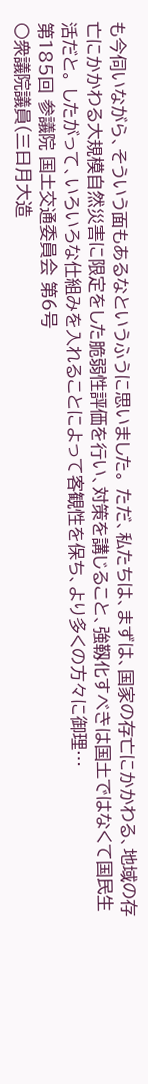も今伺いながら、そういう面もあるなというふうに思いました。 ただ、私たちは、まずは、国家の存亡にかかわる、地域の存亡にかかわる大規模自然災害に限定をした脆弱性評価を行い、対策を講じること、強靱化すべきは国土ではなくて国民生活だと。 したがって、いろいろな仕組みを入れることによって客観性を保ち、より多くの方々に御理…
第185回 参議院 国土交通委員会 第6号
○衆議院議員(三日月大造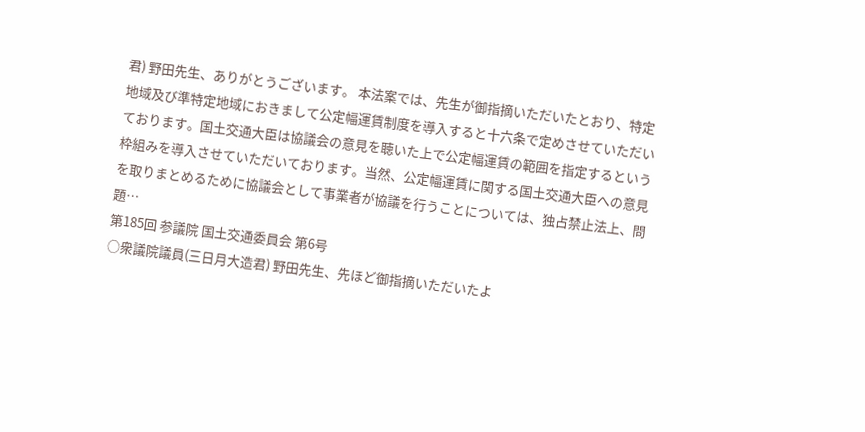君) 野田先生、ありがとうございます。 本法案では、先生が御指摘いただいたとおり、特定地域及び準特定地域におきまして公定幅運賃制度を導入すると十六条で定めさせていただいております。国土交通大臣は協議会の意見を聴いた上で公定幅運賃の範囲を指定するという枠組みを導入させていただいております。当然、公定幅運賃に関する国土交通大臣への意見を取りまとめるために協議会として事業者が協議を行うことについては、独占禁止法上、問題…
第185回 参議院 国土交通委員会 第6号
○衆議院議員(三日月大造君) 野田先生、先ほど御指摘いただいたよ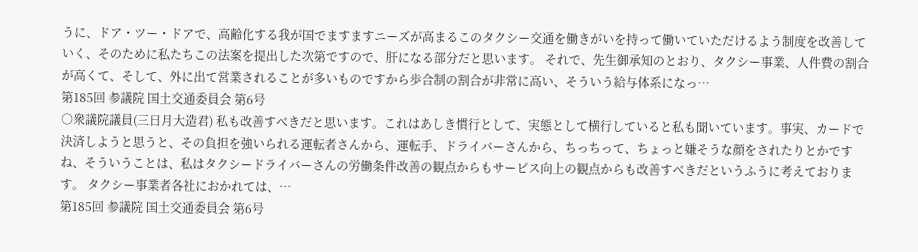うに、ドア・ツー・ドアで、高齢化する我が国でますますニーズが高まるこのタクシー交通を働きがいを持って働いていただけるよう制度を改善していく、そのために私たちこの法案を提出した次第ですので、肝になる部分だと思います。 それで、先生御承知のとおり、タクシー事業、人件費の割合が高くて、そして、外に出て営業されることが多いものですから歩合制の割合が非常に高い、そういう給与体系になっ…
第185回 参議院 国土交通委員会 第6号
○衆議院議員(三日月大造君) 私も改善すべきだと思います。これはあしき慣行として、実態として横行していると私も聞いています。事実、カードで決済しようと思うと、その負担を強いられる運転者さんから、運転手、ドライバーさんから、ちっちって、ちょっと嫌そうな顔をされたりとかですね、そういうことは、私はタクシードライバーさんの労働条件改善の観点からもサービス向上の観点からも改善すべきだというふうに考えております。 タクシー事業者各社におかれては、…
第185回 参議院 国土交通委員会 第6号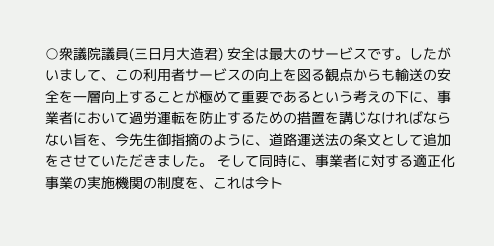○衆議院議員(三日月大造君) 安全は最大のサービスです。したがいまして、この利用者サービスの向上を図る観点からも輸送の安全を一層向上することが極めて重要であるという考えの下に、事業者において過労運転を防止するための措置を講じなければならない旨を、今先生御指摘のように、道路運送法の条文として追加をさせていただきました。 そして同時に、事業者に対する適正化事業の実施機関の制度を、これは今ト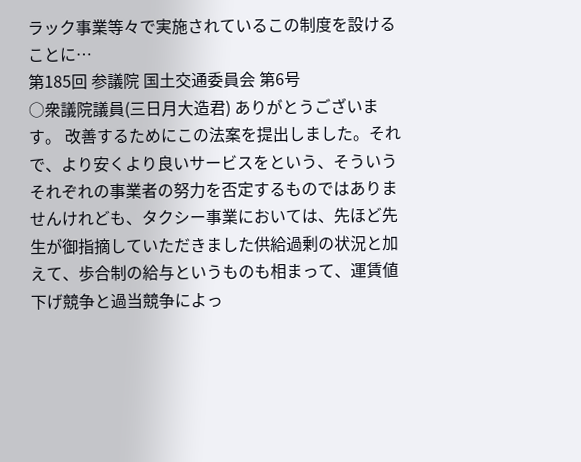ラック事業等々で実施されているこの制度を設けることに…
第185回 参議院 国土交通委員会 第6号
○衆議院議員(三日月大造君) ありがとうございます。 改善するためにこの法案を提出しました。それで、より安くより良いサービスをという、そういうそれぞれの事業者の努力を否定するものではありませんけれども、タクシー事業においては、先ほど先生が御指摘していただきました供給過剰の状況と加えて、歩合制の給与というものも相まって、運賃値下げ競争と過当競争によっ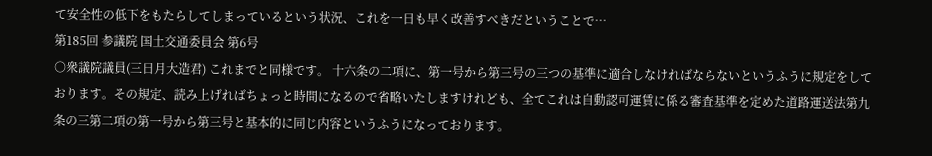て安全性の低下をもたらしてしまっているという状況、これを一日も早く改善すべきだということで…
第185回 参議院 国土交通委員会 第6号
○衆議院議員(三日月大造君) これまでと同様です。 十六条の二項に、第一号から第三号の三つの基準に適合しなければならないというふうに規定をしております。その規定、読み上げればちょっと時間になるので省略いたしますけれども、全てこれは自動認可運賃に係る審査基準を定めた道路運送法第九条の三第二項の第一号から第三号と基本的に同じ内容というふうになっております。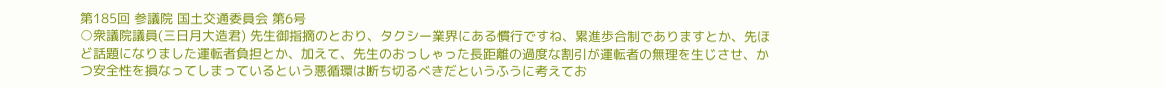第185回 参議院 国土交通委員会 第6号
○衆議院議員(三日月大造君) 先生御指摘のとおり、タクシー業界にある慣行ですね、累進歩合制でありますとか、先ほど話題になりました運転者負担とか、加えて、先生のおっしゃった長距離の過度な割引が運転者の無理を生じさせ、かつ安全性を損なってしまっているという悪循環は断ち切るべきだというふうに考えてお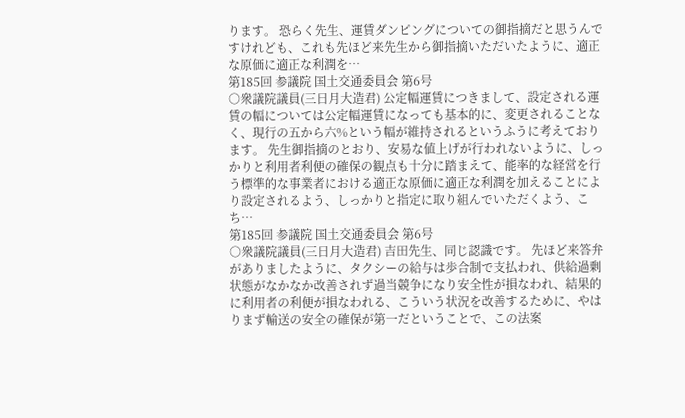ります。 恐らく先生、運賃ダンピングについての御指摘だと思うんですけれども、これも先ほど来先生から御指摘いただいたように、適正な原価に適正な利潤を…
第185回 参議院 国土交通委員会 第6号
○衆議院議員(三日月大造君) 公定幅運賃につきまして、設定される運賃の幅については公定幅運賃になっても基本的に、変更されることなく、現行の五から六%という幅が維持されるというふうに考えております。 先生御指摘のとおり、安易な値上げが行われないように、しっかりと利用者利便の確保の観点も十分に踏まえて、能率的な経営を行う標準的な事業者における適正な原価に適正な利潤を加えることにより設定されるよう、しっかりと指定に取り組んでいただくよう、こち…
第185回 参議院 国土交通委員会 第6号
○衆議院議員(三日月大造君) 吉田先生、同じ認識です。 先ほど来答弁がありましたように、タクシーの給与は歩合制で支払われ、供給過剰状態がなかなか改善されず過当競争になり安全性が損なわれ、結果的に利用者の利便が損なわれる、こういう状況を改善するために、やはりまず輸送の安全の確保が第一だということで、この法案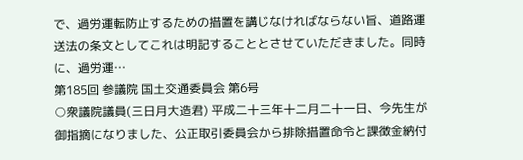で、過労運転防止するための措置を講じなければならない旨、道路運送法の条文としてこれは明記することとさせていただきました。同時に、過労運…
第185回 参議院 国土交通委員会 第6号
○衆議院議員(三日月大造君) 平成二十三年十二月二十一日、今先生が御指摘になりました、公正取引委員会から排除措置命令と課徴金納付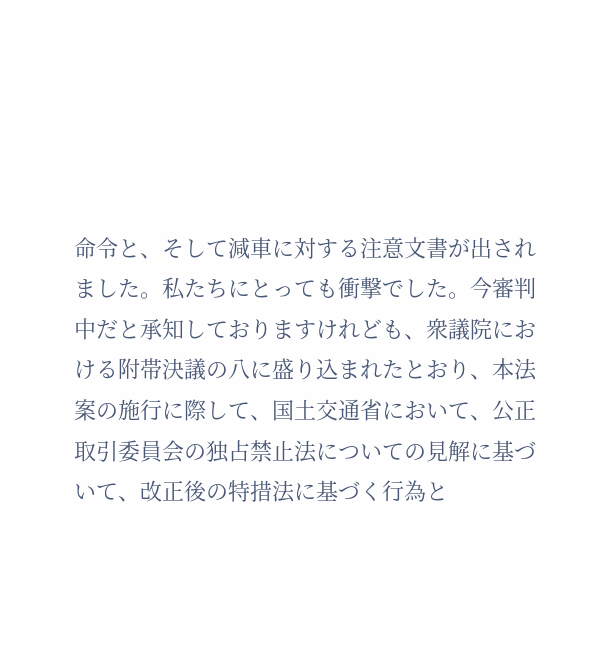命令と、そして減車に対する注意文書が出されました。私たちにとっても衝撃でした。今審判中だと承知しておりますけれども、衆議院における附帯決議の八に盛り込まれたとおり、本法案の施行に際して、国土交通省において、公正取引委員会の独占禁止法についての見解に基づいて、改正後の特措法に基づく行為と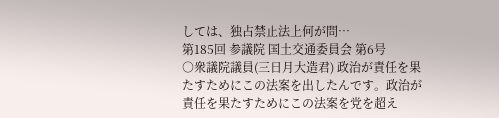しては、独占禁止法上何が問…
第185回 参議院 国土交通委員会 第6号
○衆議院議員(三日月大造君) 政治が責任を果たすためにこの法案を出したんです。政治が責任を果たすためにこの法案を党を超え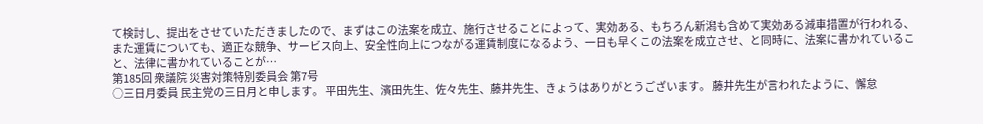て検討し、提出をさせていただきましたので、まずはこの法案を成立、施行させることによって、実効ある、もちろん新潟も含めて実効ある減車措置が行われる、また運賃についても、適正な競争、サービス向上、安全性向上につながる運賃制度になるよう、一日も早くこの法案を成立させ、と同時に、法案に書かれていること、法律に書かれていることが…
第185回 衆議院 災害対策特別委員会 第7号
○三日月委員 民主党の三日月と申します。 平田先生、濱田先生、佐々先生、藤井先生、きょうはありがとうございます。 藤井先生が言われたように、懈怠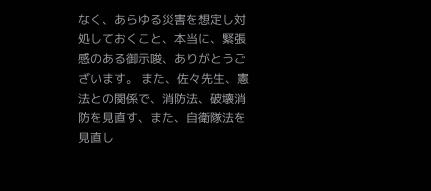なく、あらゆる災害を想定し対処しておくこと、本当に、緊張感のある御示唆、ありがとうございます。 また、佐々先生、憲法との関係で、消防法、破壊消防を見直す、また、自衛隊法を見直し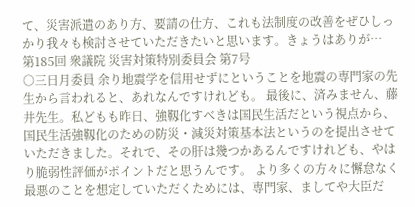て、災害派遣のあり方、要請の仕方、これも法制度の改善をぜひしっかり我々も検討させていただきたいと思います。きょうはありが…
第185回 衆議院 災害対策特別委員会 第7号
○三日月委員 余り地震学を信用せずにということを地震の専門家の先生から言われると、あれなんですけれども。 最後に、済みません、藤井先生。私どもも昨日、強靱化すべきは国民生活だという視点から、国民生活強靱化のための防災・減災対策基本法というのを提出させていただきました。それで、その肝は幾つかあるんですけれども、やはり脆弱性評価がポイントだと思うんです。 より多くの方々に懈怠なく最悪のことを想定していただくためには、専門家、ましてや大臣だ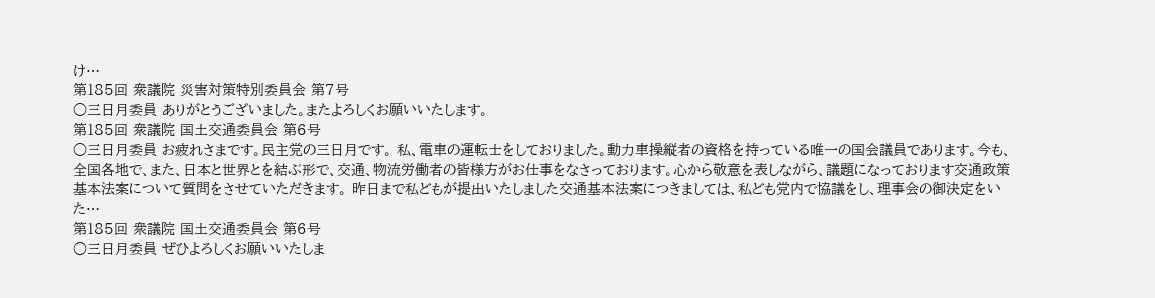け…
第185回 衆議院 災害対策特別委員会 第7号
○三日月委員 ありがとうございました。またよろしくお願いいたします。
第185回 衆議院 国土交通委員会 第6号
○三日月委員 お疲れさまです。民主党の三日月です。 私、電車の運転士をしておりました。動力車操縦者の資格を持っている唯一の国会議員であります。今も、全国各地で、また、日本と世界とを結ぶ形で、交通、物流労働者の皆様方がお仕事をなさっております。心から敬意を表しながら、議題になっております交通政策基本法案について質問をさせていただきます。 昨日まで私どもが提出いたしました交通基本法案につきましては、私ども党内で協議をし、理事会の御決定をいた…
第185回 衆議院 国土交通委員会 第6号
○三日月委員 ぜひよろしくお願いいたしま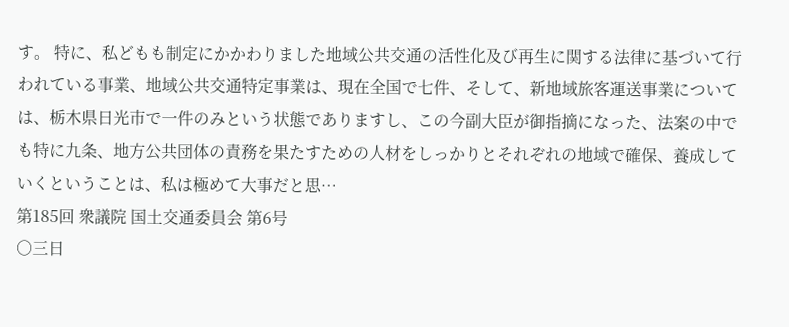す。 特に、私どもも制定にかかわりました地域公共交通の活性化及び再生に関する法律に基づいて行われている事業、地域公共交通特定事業は、現在全国で七件、そして、新地域旅客運送事業については、栃木県日光市で一件のみという状態でありますし、この今副大臣が御指摘になった、法案の中でも特に九条、地方公共団体の責務を果たすための人材をしっかりとそれぞれの地域で確保、養成していくということは、私は極めて大事だと思…
第185回 衆議院 国土交通委員会 第6号
○三日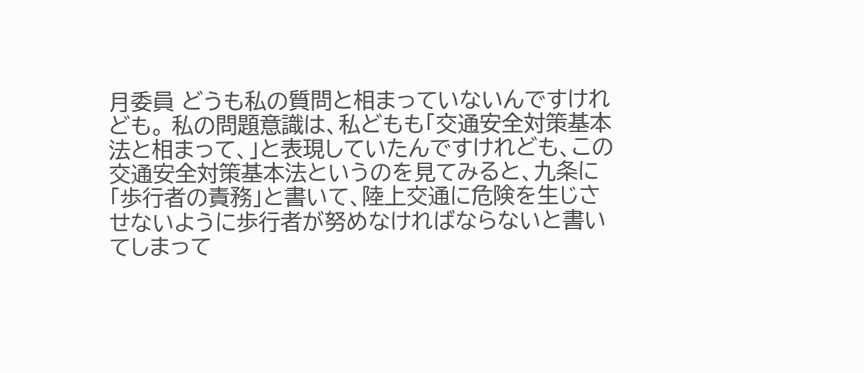月委員 どうも私の質問と相まっていないんですけれども。 私の問題意識は、私どもも「交通安全対策基本法と相まって、」と表現していたんですけれども、この交通安全対策基本法というのを見てみると、九条に「歩行者の責務」と書いて、陸上交通に危険を生じさせないように歩行者が努めなければならないと書いてしまって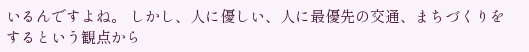いるんですよね。 しかし、人に優しい、人に最優先の交通、まちづくりをするという観点から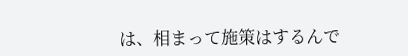は、相まって施策はするんで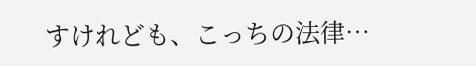すけれども、こっちの法律…